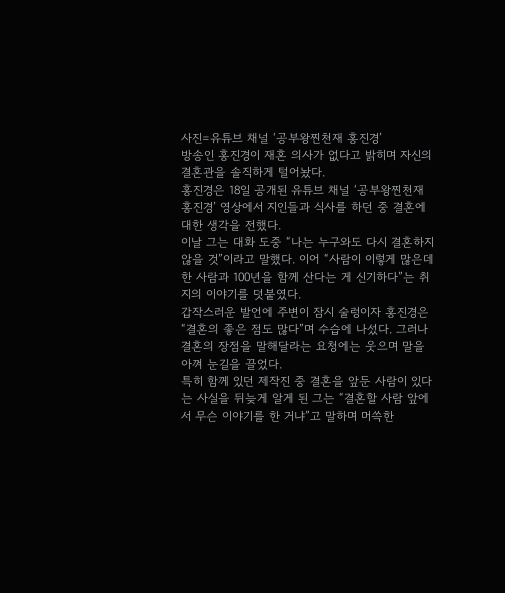사진=유튜브 채널 ‘공부왕찐천재 홍진경’
방송인 홍진경이 재혼 의사가 없다고 밝히며 자신의 결혼관을 솔직하게 털어놨다.
홍진경은 18일 공개된 유튜브 채널 ‘공부왕찐천재 홍진경’ 영상에서 지인들과 식사를 하던 중 결혼에 대한 생각을 전했다.
이날 그는 대화 도중 “나는 누구와도 다시 결혼하지 않을 것”이라고 말했다. 이어 “사람이 이렇게 많은데 한 사람과 100년을 함께 산다는 게 신기하다”는 취지의 이야기를 덧붙였다.
갑작스러운 발언에 주변이 잠시 술렁이자 홍진경은 “결혼의 좋은 점도 많다”며 수습에 나섰다. 그러나 결혼의 장점을 말해달라는 요청에는 웃으며 말을 아껴 눈길을 끌었다.
특히 함께 있던 제작진 중 결혼을 앞둔 사람이 있다는 사실을 뒤늦게 알게 된 그는 “결혼할 사람 앞에서 무슨 이야기를 한 거냐”고 말하며 머쓱한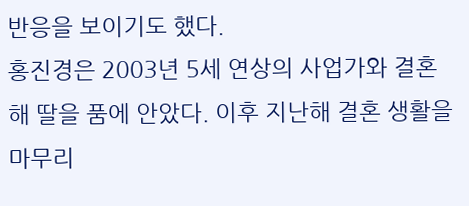반응을 보이기도 했다.
홍진경은 2003년 5세 연상의 사업가와 결혼해 딸을 품에 안았다. 이후 지난해 결혼 생활을 마무리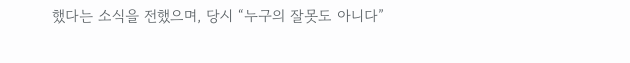했다는 소식을 전했으며, 당시 “누구의 잘못도 아니다”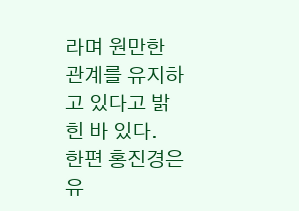라며 원만한 관계를 유지하고 있다고 밝힌 바 있다.
한편 홍진경은 유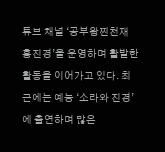튜브 채널 ‘공부왕찐천재 홍진경’을 운영하며 활발한 활동을 이어가고 있다. 최근에는 예능 ‘소라와 진경’에 출연하며 많은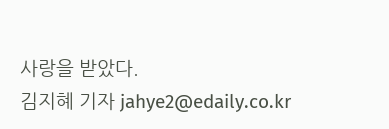사랑을 받았다.
김지혜 기자 jahye2@edaily.co.kr